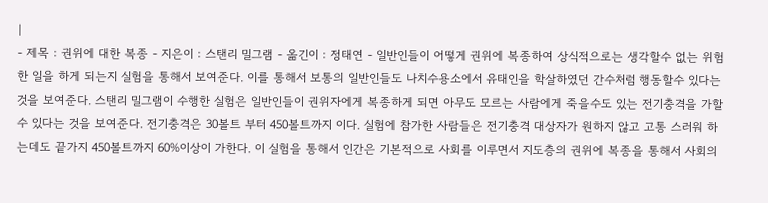|
- 제목 : 권위에 대한 복종 - 지은이 : 스탠리 밀그램 - 옮긴이 : 정태연 - 일반인들이 어떻게 권위에 복종하여 상식적으로는 생각할수 없는 위험한 일을 하게 되는지 실험을 통해서 보여준다. 이를 통해서 보통의 일반인들도 나치수용소에서 유태인을 학살하였던 간수처럼 행동할수 있다는것을 보여준다. 스탠리 밀그램이 수행한 실험은 일반인들이 권위자에게 복종하게 되면 아무도 모르는 사람에게 죽을수도 있는 전기충격을 가할수 있다는 것을 보여준다. 전기충격은 30볼트 부터 450볼트까지 이다. 실험에 참가한 사람들은 전기충격 대상자가 원하지 않고 고통 스러워 하는데도 끝가지 450볼트까지 60%이상이 가한다. 이 실험을 통해서 인간은 기본적으로 사회를 이루면서 지도층의 권위에 복종을 통해서 사회의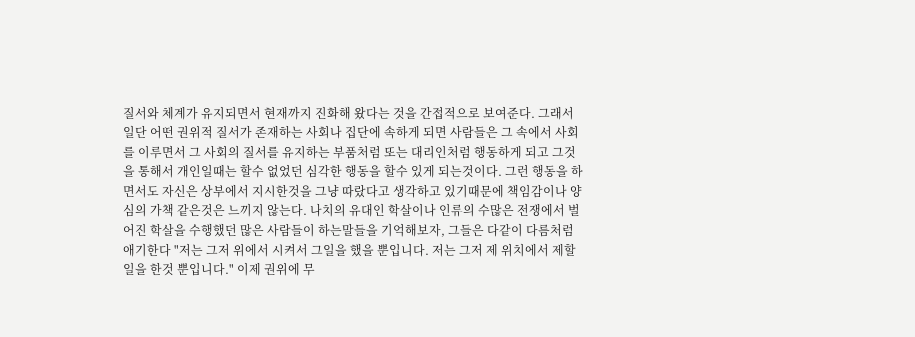질서와 체계가 유지되면서 현재까지 진화해 왔다는 것을 간접적으로 보여준다. 그래서 일단 어떤 권위적 질서가 존재하는 사회나 집단에 속하게 되면 사람들은 그 속에서 사회를 이루면서 그 사회의 질서를 유지하는 부품처럼 또는 대리인처럼 행동하게 되고 그것을 통해서 개인일때는 할수 없었던 심각한 행동을 할수 있게 되는것이다. 그런 행동을 하면서도 자신은 상부에서 지시한것을 그냥 따랐다고 생각하고 있기때문에 책임감이나 양심의 가책 같은것은 느끼지 않는다. 나치의 유대인 학살이나 인류의 수많은 전쟁에서 벌어진 학살을 수행했던 많은 사람들이 하는말들을 기억해보자, 그들은 다같이 다름처럼 애기한다 "저는 그저 위에서 시켜서 그일을 했을 뿐입니다. 저는 그저 제 위치에서 제할일을 한것 뿐입니다." 이제 권위에 무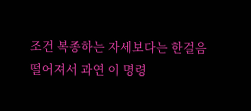조건 복종하는 자세보다는 한걸음 떨어져서 과연 이 명령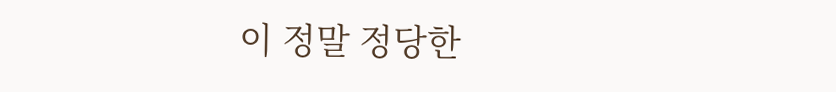이 정말 정당한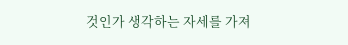것인가 생각하는 자세를 가져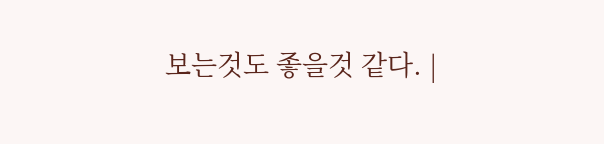보는것도 좋을것 같다. |